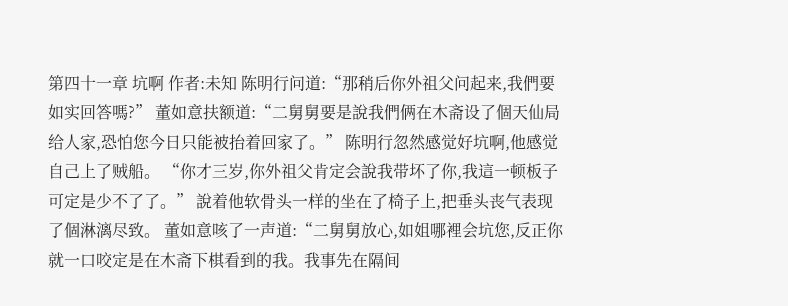第四十一章 坑啊 作者:未知 陈明行问道:“那稍后你外祖父问起来,我們要如实回答嗎?” 董如意扶额道:“二舅舅要是說我們俩在木斋设了個天仙局给人家,恐怕您今日只能被抬着回家了。” 陈明行忽然感觉好坑啊,他感觉自己上了贼船。 “你才三岁,你外祖父肯定会說我带坏了你,我這一顿板子可定是少不了了。” 說着他软骨头一样的坐在了椅子上,把垂头丧气表现了個淋漓尽致。 董如意咳了一声道:“二舅舅放心,如姐哪裡会坑您,反正你就一口咬定是在木斋下棋看到的我。我事先在隔间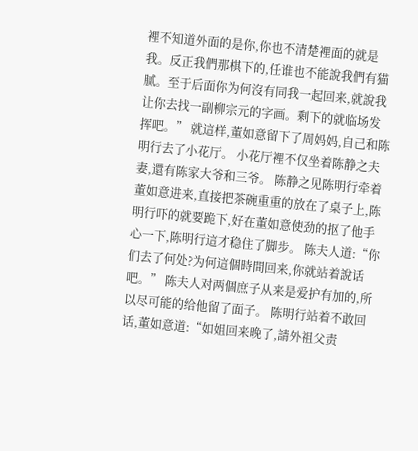裡不知道外面的是你,你也不清楚裡面的就是我。反正我們那棋下的,任谁也不能說我們有猫腻。至于后面你为何沒有同我一起回来,就說我让你去找一副柳宗元的字画。剩下的就临场发挥吧。” 就這样,董如意留下了周妈妈,自己和陈明行去了小花厅。 小花厅裡不仅坐着陈静之夫妻,還有陈家大爷和三爷。 陈静之见陈明行牵着董如意进来,直接把茶碗重重的放在了桌子上,陈明行吓的就要跪下,好在董如意使劲的抠了他手心一下,陈明行這才稳住了脚步。 陈夫人道:“你们去了何处?为何這個時間回来,你就站着說话吧。” 陈夫人对两個庶子从来是爱护有加的,所以尽可能的给他留了面子。 陈明行站着不敢回话,董如意道:“如姐回来晚了,請外祖父责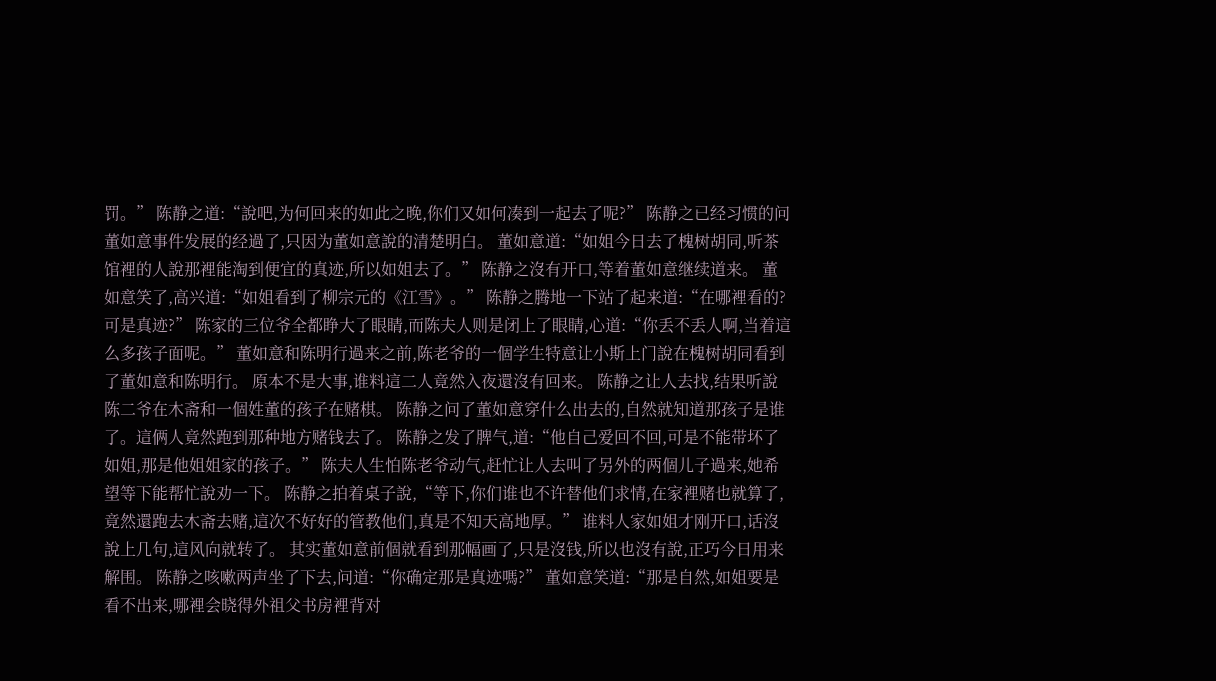罚。” 陈静之道:“說吧,为何回来的如此之晚,你们又如何凑到一起去了呢?” 陈静之已经习惯的问董如意事件发展的经過了,只因为董如意說的清楚明白。 董如意道:“如姐今日去了槐树胡同,听茶馆裡的人說那裡能淘到便宜的真迹,所以如姐去了。” 陈静之沒有开口,等着董如意继续道来。 董如意笑了,高兴道:“如姐看到了柳宗元的《江雪》。” 陈静之腾地一下站了起来道:“在哪裡看的?可是真迹?” 陈家的三位爷全都睁大了眼睛,而陈夫人则是闭上了眼睛,心道:“你丢不丢人啊,当着這么多孩子面呢。” 董如意和陈明行過来之前,陈老爷的一個学生特意让小斯上门說在槐树胡同看到了董如意和陈明行。 原本不是大事,谁料這二人竟然入夜還沒有回来。 陈静之让人去找,结果听說陈二爷在木斋和一個姓董的孩子在赌棋。 陈静之问了董如意穿什么出去的,自然就知道那孩子是谁了。這俩人竟然跑到那种地方赌钱去了。 陈静之发了脾气,道:“他自己爱回不回,可是不能带坏了如姐,那是他姐姐家的孩子。” 陈夫人生怕陈老爷动气,赶忙让人去叫了另外的两個儿子過来,她希望等下能帮忙說劝一下。 陈静之拍着桌子說,“等下,你们谁也不许替他们求情,在家裡赌也就算了,竟然還跑去木斋去赌,這次不好好的管教他们,真是不知天高地厚。” 谁料人家如姐才刚开口,话沒說上几句,這风向就转了。 其实董如意前個就看到那幅画了,只是沒钱,所以也沒有說,正巧今日用来解围。 陈静之咳嗽两声坐了下去,问道:“你确定那是真迹嗎?” 董如意笑道:“那是自然,如姐要是看不出来,哪裡会晓得外祖父书房裡背对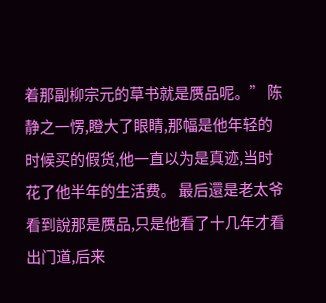着那副柳宗元的草书就是赝品呢。” 陈静之一愣,瞪大了眼睛,那幅是他年轻的时候买的假货,他一直以为是真迹,当时花了他半年的生活费。 最后還是老太爷看到說那是赝品,只是他看了十几年才看出门道,后来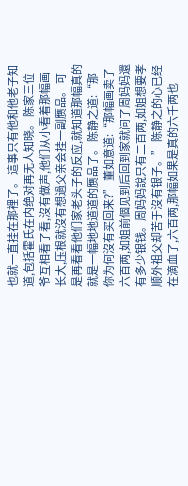也就一直挂在那裡了。 這事只有他和他老子知道,包括霍氏在内绝对再无人知晓。 陈家三位爷互相看了看,沒有做声,他们从小看着那幅画长大,压根就沒有想過父亲会挂一副赝品。 可是再看看他们家老头子的反应,就知道那幅真的就是一幅地地道道的赝品了。 陈静之道:“那你为何沒有买回来?” 董如意道:“那幅画卖了六百两,如姐前個见到后回到家就问了周妈妈還有多少银钱。周妈妈說只有二百两,如姐想要孝顺外祖父却苦于沒有银子。” 陈静之的心已经在滴血了,六百两,那幅如果是真的六千两也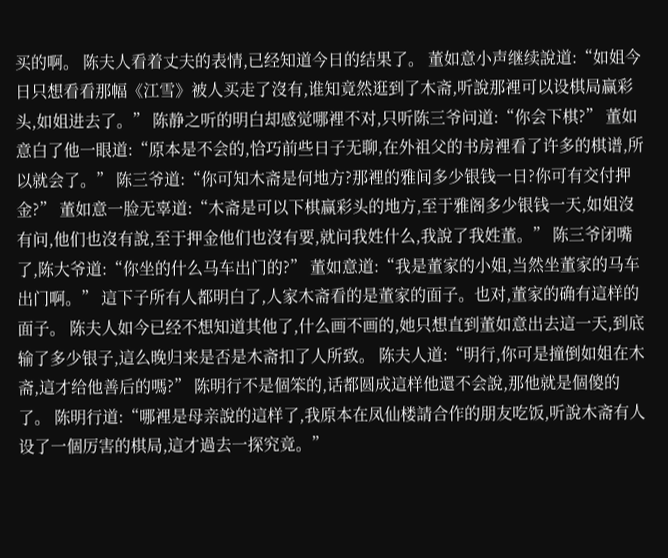买的啊。 陈夫人看着丈夫的表情,已经知道今日的结果了。 董如意小声继续說道:“如姐今日只想看看那幅《江雪》被人买走了沒有,谁知竟然逛到了木斋,听說那裡可以设棋局赢彩头,如姐进去了。” 陈静之听的明白却感觉哪裡不对,只听陈三爷问道:“你会下棋?” 董如意白了他一眼道:“原本是不会的,恰巧前些日子无聊,在外祖父的书房裡看了许多的棋谱,所以就会了。” 陈三爷道:“你可知木斋是何地方?那裡的雅间多少银钱一日?你可有交付押金?” 董如意一脸无辜道:“木斋是可以下棋赢彩头的地方,至于雅阁多少银钱一天,如姐沒有问,他们也沒有說,至于押金他们也沒有要,就问我姓什么,我說了我姓董。” 陈三爷闭嘴了,陈大爷道:“你坐的什么马车出门的?” 董如意道:“我是董家的小姐,当然坐董家的马车出门啊。” 這下子所有人都明白了,人家木斋看的是董家的面子。也对,董家的确有這样的面子。 陈夫人如今已经不想知道其他了,什么画不画的,她只想直到董如意出去這一天,到底输了多少银子,這么晚归来是否是木斋扣了人所致。 陈夫人道:“明行,你可是撞倒如姐在木斋,這才给他善后的嗎?” 陈明行不是個笨的,话都圆成這样他還不会說,那他就是個傻的了。 陈明行道:“哪裡是母亲說的這样了,我原本在凤仙楼請合作的朋友吃饭,听說木斋有人设了一個厉害的棋局,這才過去一探究竟。”